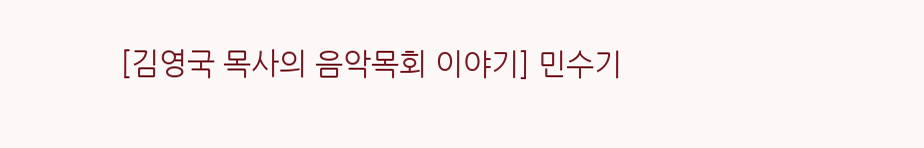[김영국 목사의 음악목회 이야기] 민수기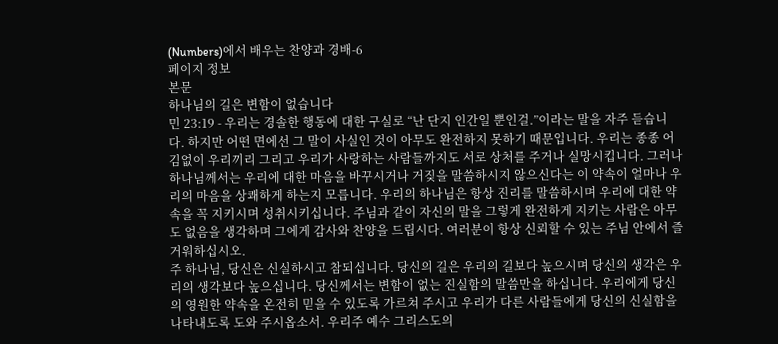(Numbers)에서 배우는 찬양과 경배-6
페이지 정보
본문
하나님의 길은 변함이 없습니다
민 23:19 - 우리는 경솔한 행동에 대한 구실로 “난 단지 인간일 뿐인걸.”이라는 말을 자주 듣습니다. 하지만 어떤 면에선 그 말이 사실인 것이 아무도 완전하지 못하기 때문입니다. 우리는 종종 어김없이 우리끼리 그리고 우리가 사랑하는 사람들까지도 서로 상처를 주거나 실망시킵니다. 그러나 하나님께서는 우리에 대한 마음을 바꾸시거나 거짖을 말씀하시지 않으신다는 이 약속이 얼마나 우리의 마음을 상쾌하게 하는지 모릅니다. 우리의 하나님은 항상 진리를 말씀하시며 우리에 대한 약속을 꼭 지키시며 성취시키십니다. 주님과 같이 자신의 말을 그렇게 완전하게 지키는 사람은 아무도 없음을 생각하며 그에게 감사와 찬양을 드립시다. 여러분이 항상 신뢰할 수 있는 주님 안에서 즐거워하십시오.
주 하나님, 당신은 신실하시고 참되십니다. 당신의 길은 우리의 길보다 높으시며 당신의 생각은 우리의 생각보다 높으십니다. 당신께서는 변함이 없는 진실함의 말씀만을 하십니다. 우리에게 당신의 영원한 약속을 온전히 믿을 수 있도록 가르쳐 주시고 우리가 다른 사람들에게 당신의 신실함을 나타내도록 도와 주시옵소서. 우리주 예수 그리스도의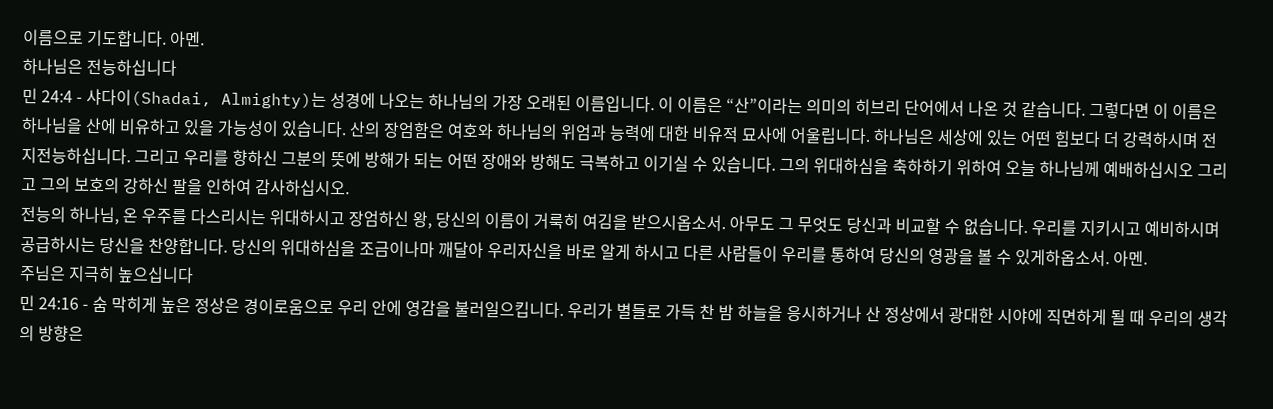이름으로 기도합니다. 아멘.
하나님은 전능하십니다
민 24:4 - 샤다이(Shadai, Almighty)는 성경에 나오는 하나님의 가장 오래된 이름입니다. 이 이름은 “산”이라는 의미의 히브리 단어에서 나온 것 같습니다. 그렇다면 이 이름은 하나님을 산에 비유하고 있을 가능성이 있습니다. 산의 장엄함은 여호와 하나님의 위엄과 능력에 대한 비유적 묘사에 어울립니다. 하나님은 세상에 있는 어떤 힘보다 더 강력하시며 전지전능하십니다. 그리고 우리를 향하신 그분의 뜻에 방해가 되는 어떤 장애와 방해도 극복하고 이기실 수 있습니다. 그의 위대하심을 축하하기 위하여 오늘 하나님께 예배하십시오 그리고 그의 보호의 강하신 팔을 인하여 감사하십시오.
전능의 하나님, 온 우주를 다스리시는 위대하시고 장엄하신 왕, 당신의 이름이 거룩히 여김을 받으시옵소서. 아무도 그 무엇도 당신과 비교할 수 없습니다. 우리를 지키시고 예비하시며 공급하시는 당신을 찬양합니다. 당신의 위대하심을 조금이나마 깨달아 우리자신을 바로 알게 하시고 다른 사람들이 우리를 통하여 당신의 영광을 볼 수 있게하옵소서. 아멘.
주님은 지극히 높으십니다
민 24:16 - 숨 막히게 높은 정상은 경이로움으로 우리 안에 영감을 불러일으킵니다. 우리가 별들로 가득 찬 밤 하늘을 응시하거나 산 정상에서 광대한 시야에 직면하게 될 때 우리의 생각의 방향은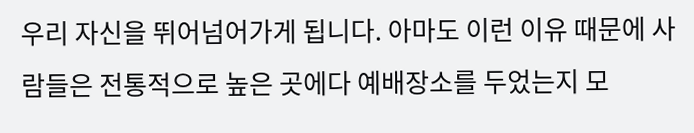우리 자신을 뛰어넘어가게 됩니다. 아마도 이런 이유 때문에 사람들은 전통적으로 높은 곳에다 예배장소를 두었는지 모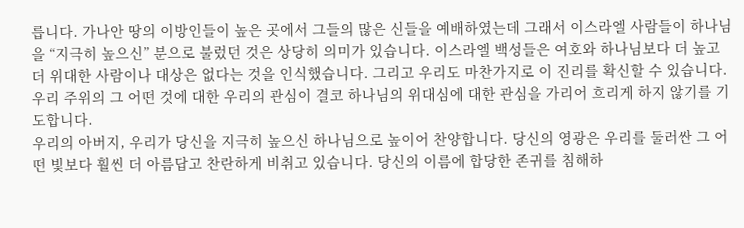릅니다. 가나안 땅의 이방인들이 높은 곳에서 그들의 많은 신들을 예배하였는데 그래서 이스라엘 사람들이 하나님을 “지극히 높으신” 분으로 불렀던 것은 상당히 의미가 있습니다. 이스라엘 백성들은 여호와 하나님보다 더 높고 더 위대한 사람이나 대상은 없다는 것을 인식했습니다. 그리고 우리도 마찬가지로 이 진리를 확신할 수 있습니다. 우리 주위의 그 어떤 것에 대한 우리의 관심이 결코 하나님의 위대심에 대한 관심을 가리어 흐리게 하지 않기를 기도합니다.
우리의 아버지, 우리가 당신을 지극히 높으신 하나님으로 높이어 찬양합니다. 당신의 영광은 우리를 둘러싼 그 어떤 빛보다 훨씬 더 아름답고 찬란하게 비취고 있습니다. 당신의 이름에 합당한 존귀를 침해하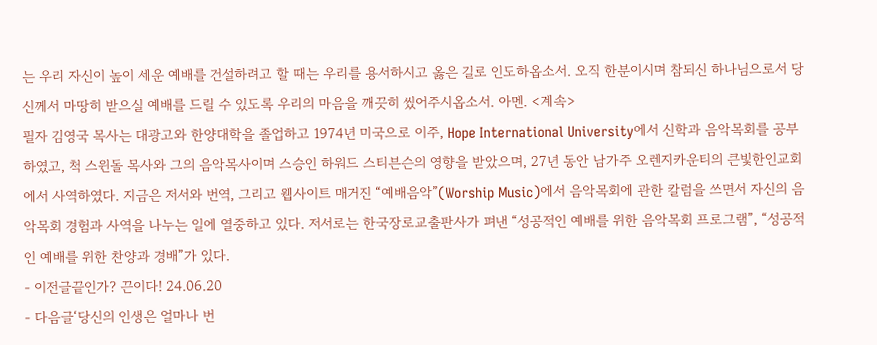는 우리 자신이 높이 세운 예배를 건설하려고 할 때는 우리를 용서하시고 옳은 길로 인도하옵소서. 오직 한분이시며 참되신 하나님으로서 당신께서 마땅히 받으실 예배를 드릴 수 있도록 우리의 마음을 깨끗히 씼어주시옵소서. 아멘. <계속>
필자 김영국 목사는 대광고와 한양대학을 졸업하고 1974년 미국으로 이주, Hope International University에서 신학과 음악목회를 공부하였고, 척 스윈돌 목사와 그의 음악목사이며 스승인 하워드 스티븐슨의 영향을 받았으며, 27년 동안 남가주 오렌지카운티의 큰빛한인교회에서 사역하였다. 지금은 저서와 번역, 그리고 웹사이트 매거진 “예배음악”(Worship Music)에서 음악목회에 관한 칼럼을 쓰면서 자신의 음악목회 경험과 사역을 나누는 일에 열중하고 있다. 저서로는 한국장로교출판사가 펴낸 “성공적인 예배를 위한 음악목회 프로그램”, “성공적인 예배를 위한 찬양과 경배”가 있다.
- 이전글끝인가? 끈이다! 24.06.20
- 다음글‘당신의 인생은 얼마나 번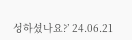성하셨나요?’ 24.06.21